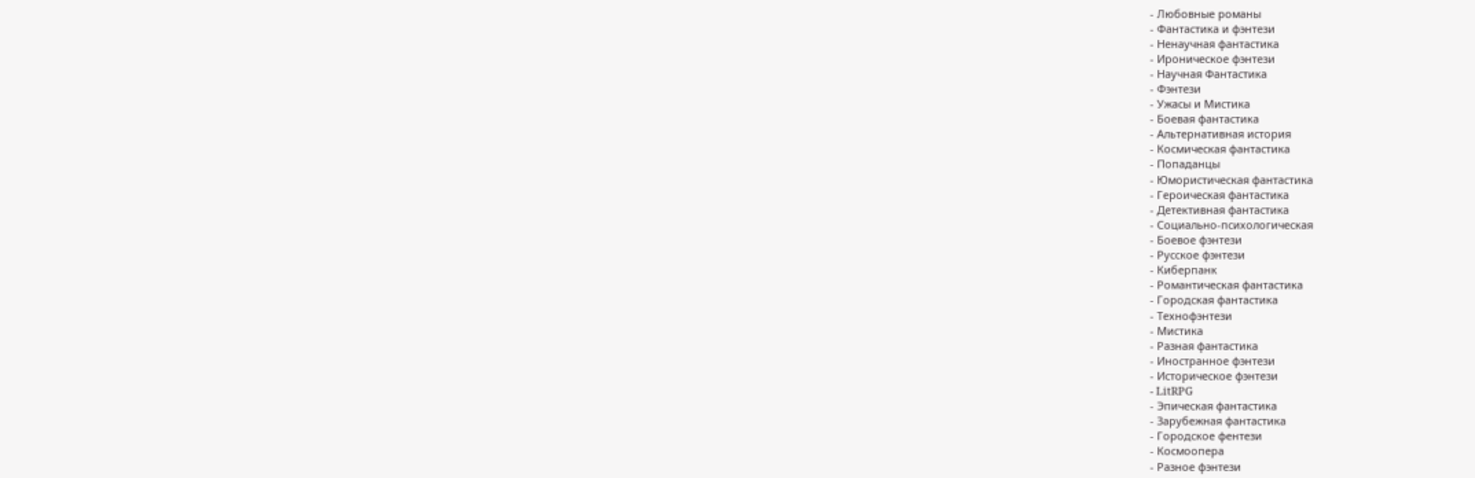- Любовные романы
- Фантастика и фэнтези
- Ненаучная фантастика
- Ироническое фэнтези
- Научная Фантастика
- Фэнтези
- Ужасы и Мистика
- Боевая фантастика
- Альтернативная история
- Космическая фантастика
- Попаданцы
- Юмористическая фантастика
- Героическая фантастика
- Детективная фантастика
- Социально-психологическая
- Боевое фэнтези
- Русское фэнтези
- Киберпанк
- Романтическая фантастика
- Городская фантастика
- Технофэнтези
- Мистика
- Разная фантастика
- Иностранное фэнтези
- Историческое фэнтези
- LitRPG
- Эпическая фантастика
- Зарубежная фантастика
- Городское фентези
- Космоопера
- Разное фэнтези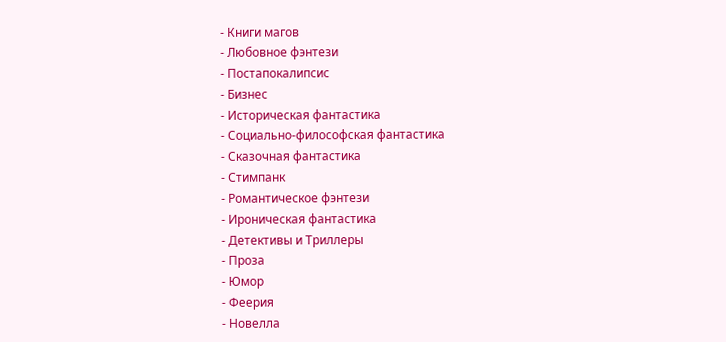- Книги магов
- Любовное фэнтези
- Постапокалипсис
- Бизнес
- Историческая фантастика
- Социально-философская фантастика
- Сказочная фантастика
- Стимпанк
- Романтическое фэнтези
- Ироническая фантастика
- Детективы и Триллеры
- Проза
- Юмор
- Феерия
- Новелла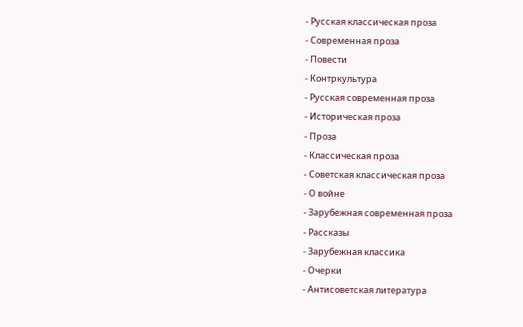- Русская классическая проза
- Современная проза
- Повести
- Контркультура
- Русская современная проза
- Историческая проза
- Проза
- Классическая проза
- Советская классическая проза
- О войне
- Зарубежная современная проза
- Рассказы
- Зарубежная классика
- Очерки
- Антисоветская литература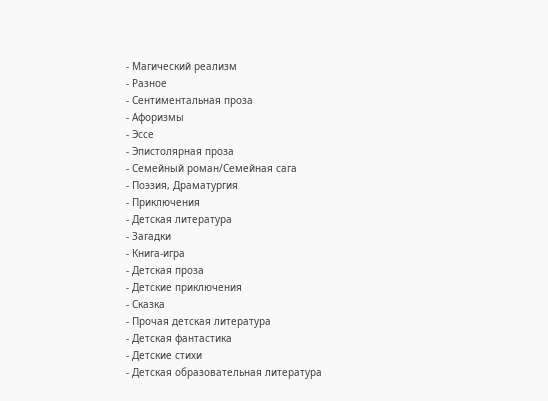- Магический реализм
- Разное
- Сентиментальная проза
- Афоризмы
- Эссе
- Эпистолярная проза
- Семейный роман/Семейная сага
- Поэзия, Драматургия
- Приключения
- Детская литература
- Загадки
- Книга-игра
- Детская проза
- Детские приключения
- Сказка
- Прочая детская литература
- Детская фантастика
- Детские стихи
- Детская образовательная литература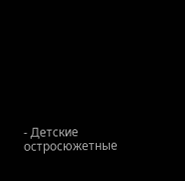- Детские остросюжетные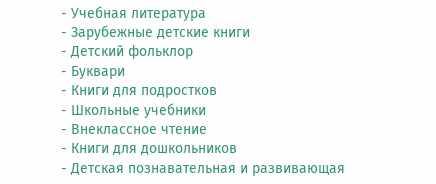- Учебная литература
- Зарубежные детские книги
- Детский фольклор
- Буквари
- Книги для подростков
- Школьные учебники
- Внеклассное чтение
- Книги для дошкольников
- Детская познавательная и развивающая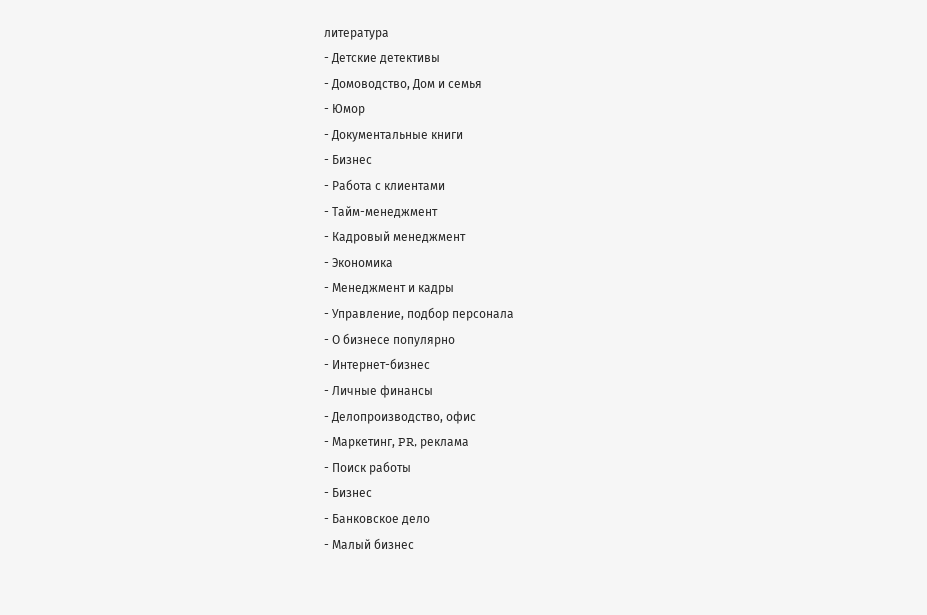литература
- Детские детективы
- Домоводство, Дом и семья
- Юмор
- Документальные книги
- Бизнес
- Работа с клиентами
- Тайм-менеджмент
- Кадровый менеджмент
- Экономика
- Менеджмент и кадры
- Управление, подбор персонала
- О бизнесе популярно
- Интернет-бизнес
- Личные финансы
- Делопроизводство, офис
- Маркетинг, PR, реклама
- Поиск работы
- Бизнес
- Банковское дело
- Малый бизнес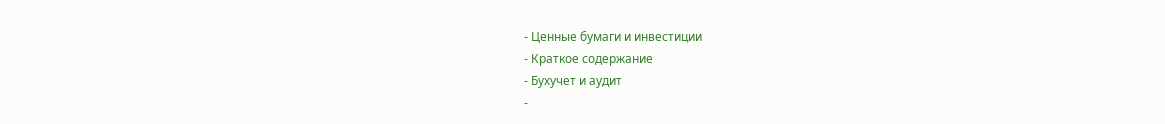- Ценные бумаги и инвестиции
- Краткое содержание
- Бухучет и аудит
-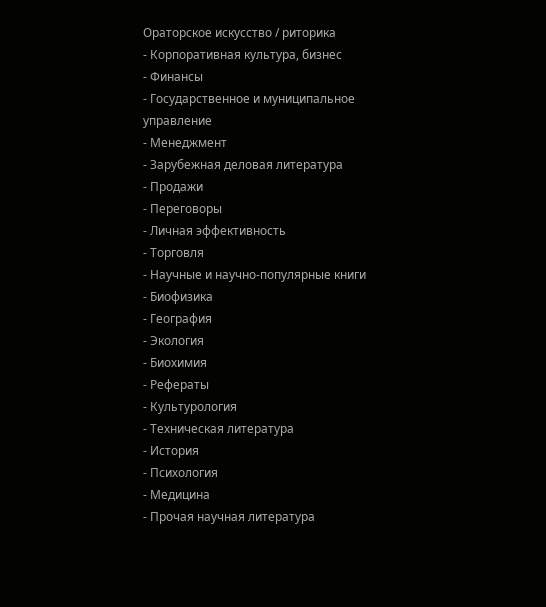Ораторское искусство / риторика
- Корпоративная культура, бизнес
- Финансы
- Государственное и муниципальное управление
- Менеджмент
- Зарубежная деловая литература
- Продажи
- Переговоры
- Личная эффективность
- Торговля
- Научные и научно-популярные книги
- Биофизика
- География
- Экология
- Биохимия
- Рефераты
- Культурология
- Техническая литература
- История
- Психология
- Медицина
- Прочая научная литература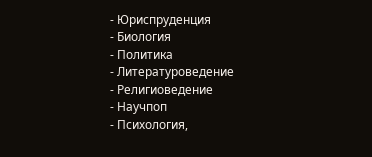- Юриспруденция
- Биология
- Политика
- Литературоведение
- Религиоведение
- Научпоп
- Психология,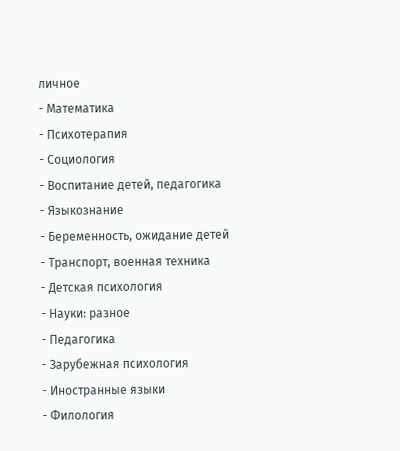личное
- Математика
- Психотерапия
- Социология
- Воспитание детей, педагогика
- Языкознание
- Беременность, ожидание детей
- Транспорт, военная техника
- Детская психология
- Науки: разное
- Педагогика
- Зарубежная психология
- Иностранные языки
- Филология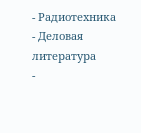- Радиотехника
- Деловая литература
-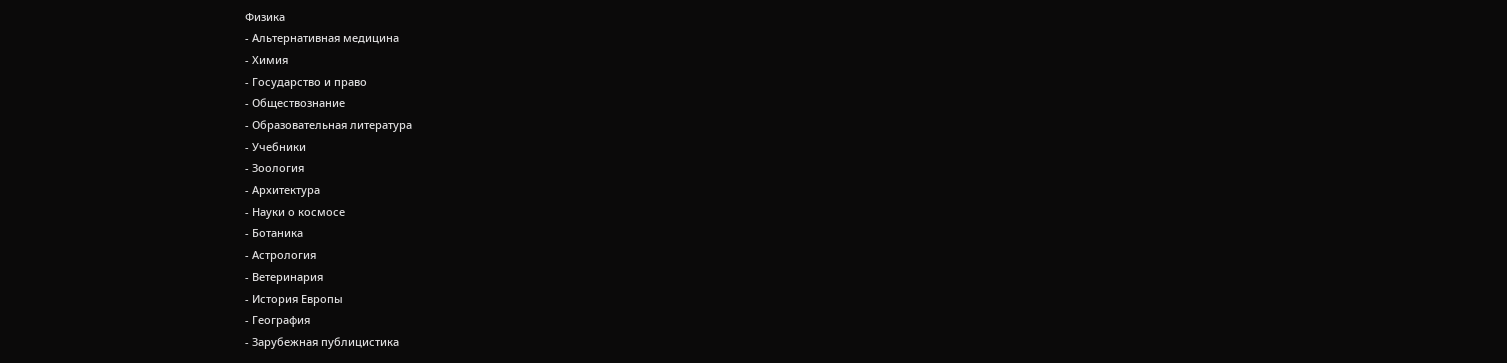Физика
- Альтернативная медицина
- Химия
- Государство и право
- Обществознание
- Образовательная литература
- Учебники
- Зоология
- Архитектура
- Науки о космосе
- Ботаника
- Астрология
- Ветеринария
- История Европы
- География
- Зарубежная публицистика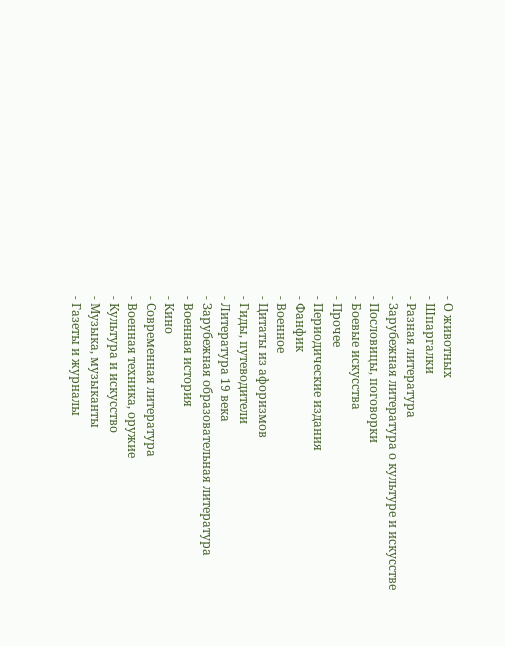- О животных
- Шпаргалки
- Разная литература
- Зарубежная литература о культуре и искусстве
- Пословицы, поговорки
- Боевые искусства
- Прочее
- Периодические издания
- Фанфик
- Военное
- Цитаты из афоризмов
- Гиды, путеводители
- Литература 19 века
- Зарубежная образовательная литература
- Военная история
- Кино
- Современная литература
- Военная техника, оружие
- Культура и искусство
- Музыка, музыканты
- Газеты и журналы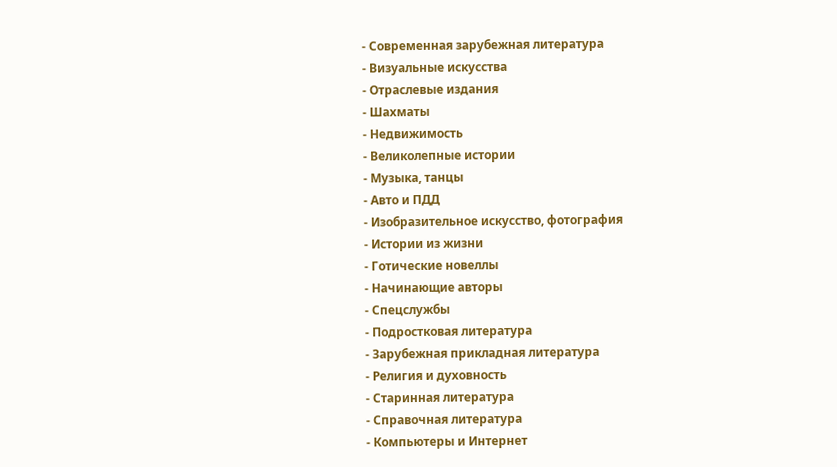- Современная зарубежная литература
- Визуальные искусства
- Отраслевые издания
- Шахматы
- Недвижимость
- Великолепные истории
- Музыка, танцы
- Авто и ПДД
- Изобразительное искусство, фотография
- Истории из жизни
- Готические новеллы
- Начинающие авторы
- Спецслужбы
- Подростковая литература
- Зарубежная прикладная литература
- Религия и духовность
- Старинная литература
- Справочная литература
- Компьютеры и Интернет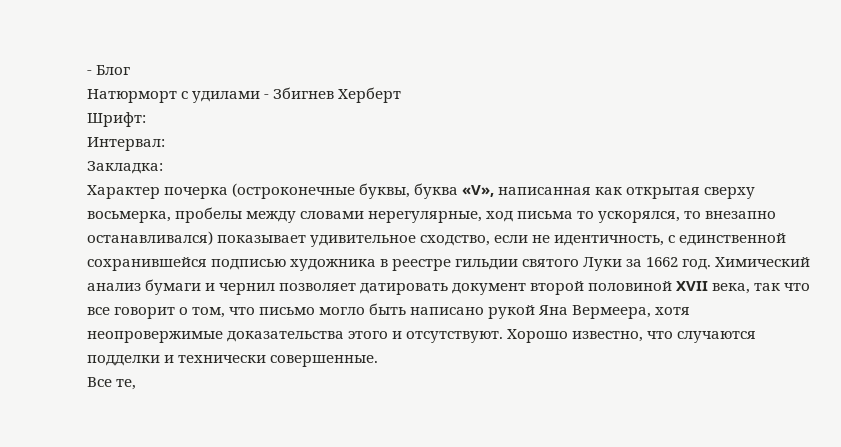- Блог
Натюрморт с удилами - Збигнев Херберт
Шрифт:
Интервал:
Закладка:
Характер почерка (остроконечные буквы, буква «V», написанная как открытая сверху восьмерка, пробелы между словами нерегулярные, ход письма то ускорялся, то внезапно останавливался) показывает удивительное сходство, если не идентичность, с единственной сохранившейся подписью художника в реестре гильдии святого Луки за 1662 год. Химический анализ бумаги и чернил позволяет датировать документ второй половиной XVII века, так что все говорит о том, что письмо могло быть написано рукой Яна Вермеера, хотя неопровержимые доказательства этого и отсутствуют. Хорошо известно, что случаются подделки и технически совершенные.
Все те,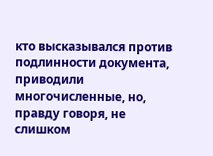кто высказывался против подлинности документа, приводили многочисленные, но, правду говоря, не слишком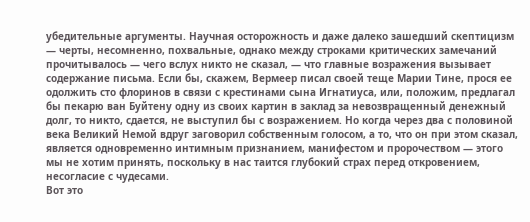убедительные аргументы. Научная осторожность и даже далеко зашедший скептицизм — черты, несомненно, похвальные, однако между строками критических замечаний прочитывалось — чего вслух никто не сказал, — что главные возражения вызывает содержание письма. Если бы, скажем, Вермеер писал своей теще Марии Тине, прося ее одолжить сто флоринов в связи с крестинами сына Игнатиуса, или, положим, предлагал бы пекарю ван Буйтену одну из своих картин в заклад за невозвращенный денежный долг, то никто, сдается, не выступил бы с возражением. Но когда через два с половиной века Великий Немой вдруг заговорил собственным голосом, а то, что он при этом сказал, является одновременно интимным признанием, манифестом и пророчеством — этого мы не хотим принять, поскольку в нас таится глубокий страх перед откровением, несогласие с чудесами.
Вот это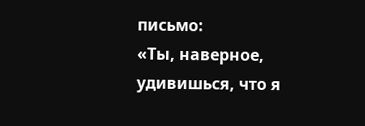письмо:
«Ты, наверное, удивишься, что я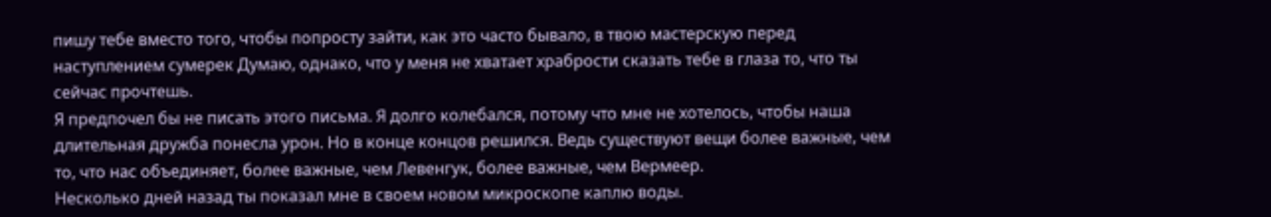пишу тебе вместо того, чтобы попросту зайти, как это часто бывало, в твою мастерскую перед наступлением сумерек Думаю, однако, что у меня не хватает храбрости сказать тебе в глаза то, что ты сейчас прочтешь.
Я предпочел бы не писать этого письма. Я долго колебался, потому что мне не хотелось, чтобы наша длительная дружба понесла урон. Но в конце концов решился. Ведь существуют вещи более важные, чем то, что нас объединяет, более важные, чем Левенгук, более важные, чем Вермеер.
Несколько дней назад ты показал мне в своем новом микроскопе каплю воды.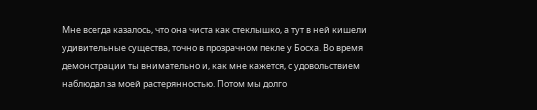Мне всегда казалось, что она чиста как стеклышко, а тут в ней кишели удивительные существа, точно в прозрачном пекле у Босха. Во время демонстрации ты внимательно и, как мне кажется, с удовольствием наблюдал за моей растерянностью. Потом мы долго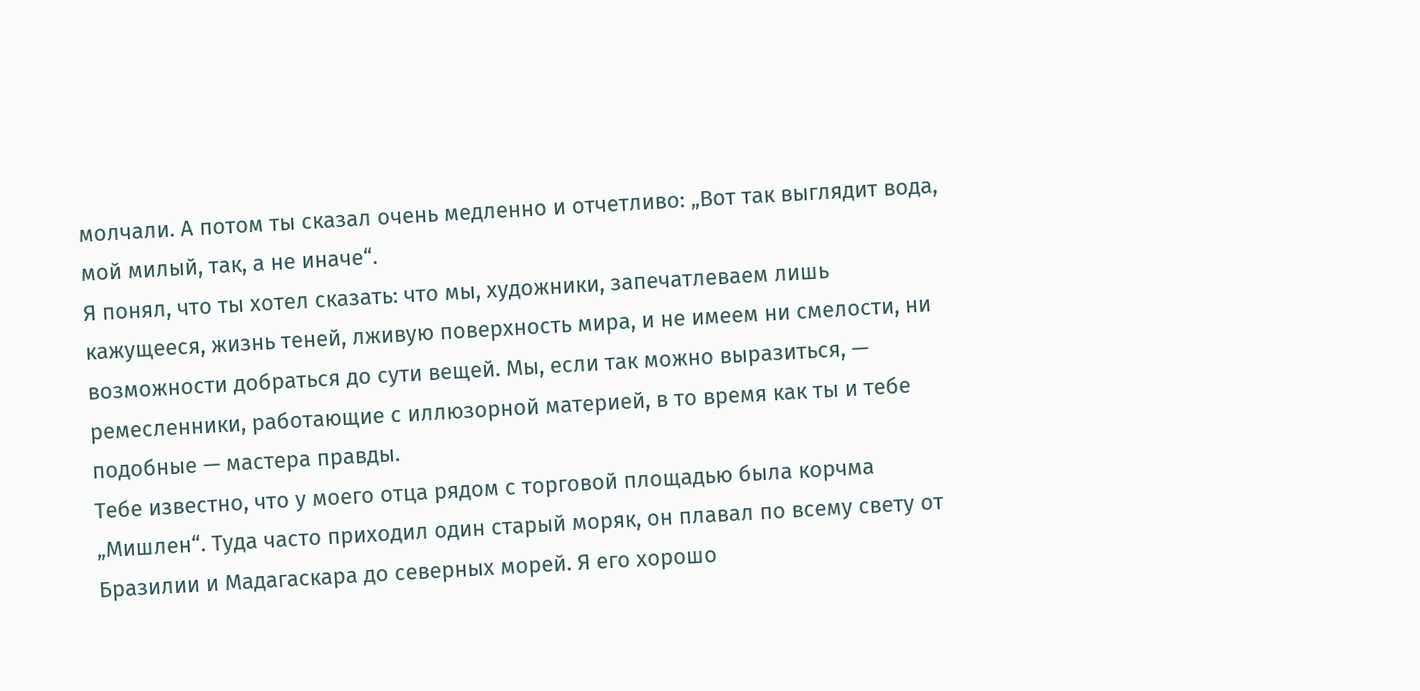молчали. А потом ты сказал очень медленно и отчетливо: „Вот так выглядит вода, мой милый, так, а не иначе“.
Я понял, что ты хотел сказать: что мы, художники, запечатлеваем лишь кажущееся, жизнь теней, лживую поверхность мира, и не имеем ни смелости, ни возможности добраться до сути вещей. Мы, если так можно выразиться, — ремесленники, работающие с иллюзорной материей, в то время как ты и тебе подобные — мастера правды.
Тебе известно, что у моего отца рядом с торговой площадью была корчма „Мишлен“. Туда часто приходил один старый моряк, он плавал по всему свету от Бразилии и Мадагаскара до северных морей. Я его хорошо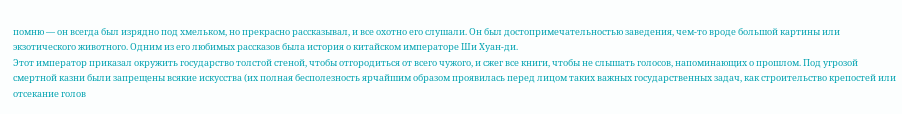помню — он всегда был изрядно под хмельком, но прекрасно рассказывал, и все охотно его слушали. Он был достопримечательностью заведения, чем-то вроде большой картины или экзотического животного. Одним из его любимых рассказов была история о китайском императоре Ши Хуан-ди.
Этот император приказал окружить государство толстой стеной, чтобы отгородиться от всего чужого, и сжег все книги, чтобы не слышать голосов, напоминающих о прошлом. Под угрозой смертной казни были запрещены всякие искусства (их полная бесполезность ярчайшим образом проявилась перед лицом таких важных государственных задач, как строительство крепостей или отсекание голов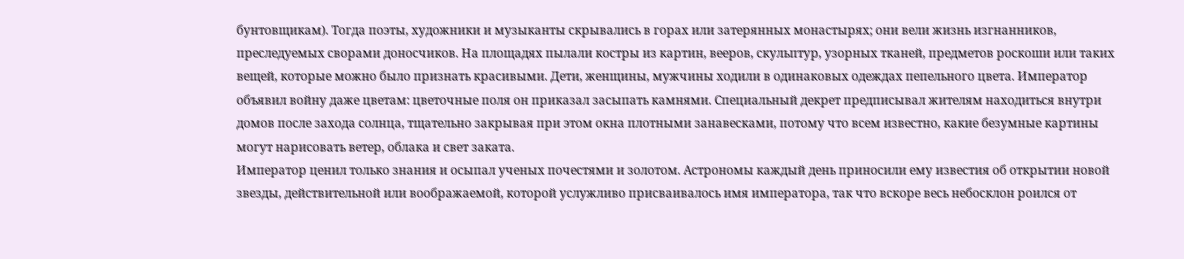бунтовщикам). Тогда поэты, художники и музыканты скрывались в горах или затерянных монастырях; они вели жизнь изгнанников, преследуемых сворами доносчиков. На площадях пылали костры из картин, вееров, скульптур, узорных тканей, предметов роскоши или таких вещей, которые можно было признать красивыми. Дети, женщины, мужчины ходили в одинаковых одеждах пепельного цвета. Император объявил войну даже цветам: цветочные поля он приказал засыпать камнями. Специальный декрет предписывал жителям находиться внутри домов после захода солнца, тщательно закрывая при этом окна плотными занавесками, потому что всем известно, какие безумные картины могут нарисовать ветер, облака и свет заката.
Император ценил только знания и осыпал ученых почестями и золотом. Астрономы каждый день приносили ему известия об открытии новой звезды, действительной или воображаемой, которой услужливо присваивалось имя императора, так что вскоре весь небосклон роился от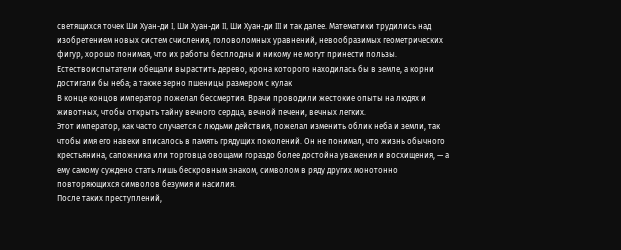светящихся точек Ши Хуан-ди I, Ши Хуан-ди II, Ши Хуан-ди III и так далее. Математики трудились над изобретением новых систем счисления, головоломных уравнений, невообразимых геометрических фигур, хорошо понимая, что их работы бесплодны и никому не могут принести пользы. Естествоиспытатели обещали вырастить дерево, крона которого находилась бы в земле, а корни достигали бы неба; а также зерно пшеницы размером с кулак
В конце концов император пожелал бессмертия. Врачи проводили жестокие опыты на людях и животных, чтобы открыть тайну вечного сердца, вечной печени, вечных легких.
Этот император, как часто случается с людьми действия, пожелал изменить облик неба и земли, так чтобы имя его навеки вписалось в память грядущих поколений. Он не понимал, что жизнь обычного крестьянина, сапожника или торговца овощами гораздо более достойна уважения и восхищения, — а ему самому суждено стать лишь бескровным знаком, символом в ряду других монотонно повторяющихся символов безумия и насилия.
После таких преступлений,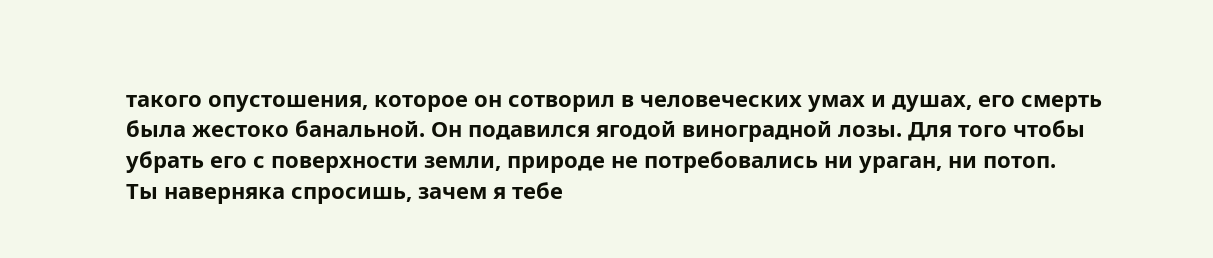такого опустошения, которое он сотворил в человеческих умах и душах, его смерть была жестоко банальной. Он подавился ягодой виноградной лозы. Для того чтобы убрать его с поверхности земли, природе не потребовались ни ураган, ни потоп.
Ты наверняка спросишь, зачем я тебе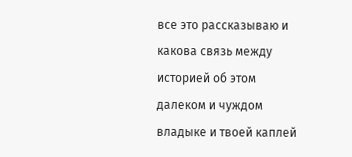все это рассказываю и какова связь между историей об этом далеком и чуждом владыке и твоей каплей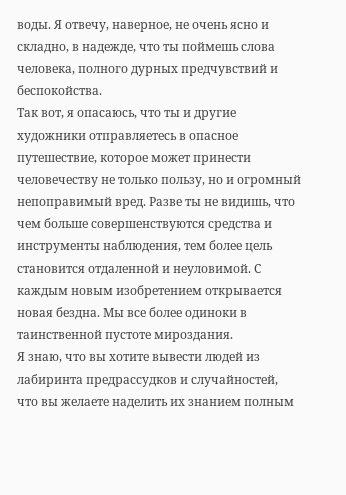воды. Я отвечу, наверное, не очень ясно и складно, в надежде, что ты поймешь слова человека, полного дурных предчувствий и беспокойства.
Так вот, я опасаюсь, что ты и другие художники отправляетесь в опасное путешествие, которое может принести человечеству не только пользу, но и огромный непоправимый вред. Разве ты не видишь, что чем больше совершенствуются средства и инструменты наблюдения, тем более цель становится отдаленной и неуловимой. С каждым новым изобретением открывается новая бездна. Мы все более одиноки в таинственной пустоте мироздания.
Я знаю, что вы хотите вывести людей из лабиринта предрассудков и случайностей, что вы желаете наделить их знанием полным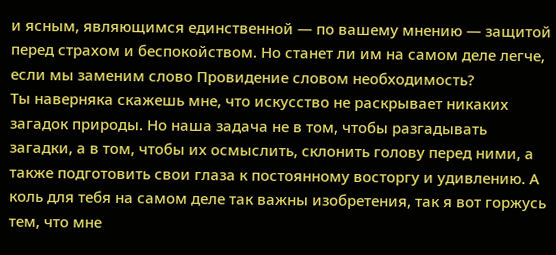и ясным, являющимся единственной — по вашему мнению — защитой перед страхом и беспокойством. Но станет ли им на самом деле легче, если мы заменим слово Провидение словом необходимость?
Ты наверняка скажешь мне, что искусство не раскрывает никаких загадок природы. Но наша задача не в том, чтобы разгадывать загадки, а в том, чтобы их осмыслить, склонить голову перед ними, а также подготовить свои глаза к постоянному восторгу и удивлению. А коль для тебя на самом деле так важны изобретения, так я вот горжусь тем, что мне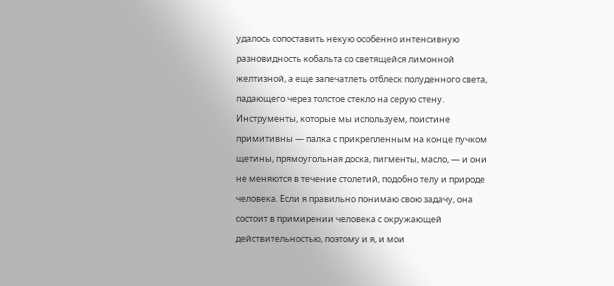удалось сопоставить некую особенно интенсивную разновидность кобальта со светящейся лимонной желтизной, а еще запечатлеть отблеск полуденного света, падающего через толстое стекло на серую стену.
Инструменты, которые мы используем, поистине примитивны — палка с прикрепленным на конце пучком щетины, прямоугольная доска, пигменты, масло, — и они не меняются в течение столетий, подобно телу и природе человека. Если я правильно понимаю свою задачу, она состоит в примирении человека с окружающей действительностью, поэтому и я, и мои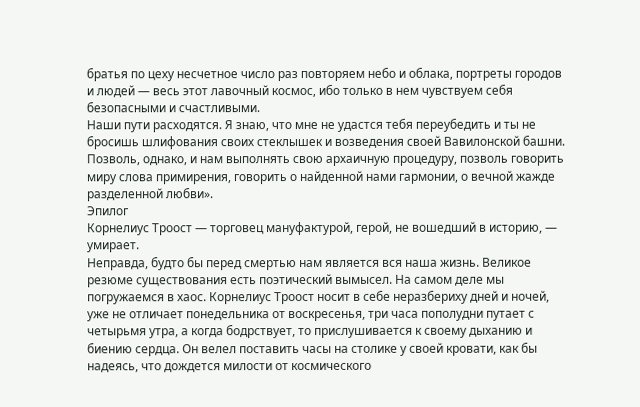братья по цеху несчетное число раз повторяем небо и облака, портреты городов и людей — весь этот лавочный космос, ибо только в нем чувствуем себя безопасными и счастливыми.
Наши пути расходятся. Я знаю, что мне не удастся тебя переубедить и ты не бросишь шлифования своих стеклышек и возведения своей Вавилонской башни. Позволь, однако, и нам выполнять свою архаичную процедуру, позволь говорить миру слова примирения, говорить о найденной нами гармонии, о вечной жажде разделенной любви».
Эпилог
Корнелиус Троост — торговец мануфактурой, герой, не вошедший в историю, — умирает.
Неправда, будто бы перед смертью нам является вся наша жизнь. Великое резюме существования есть поэтический вымысел. На самом деле мы погружаемся в хаос. Корнелиус Троост носит в себе неразбериху дней и ночей, уже не отличает понедельника от воскресенья, три часа пополудни путает с четырьмя утра, а когда бодрствует, то прислушивается к своему дыханию и биению сердца. Он велел поставить часы на столике у своей кровати, как бы надеясь, что дождется милости от космического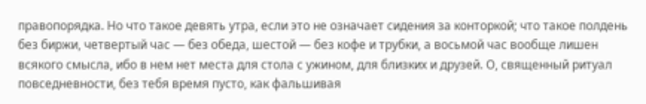правопорядка. Но что такое девять утра, если это не означает сидения за конторкой; что такое полдень без биржи, четвертый час — без обеда, шестой — без кофе и трубки, а восьмой час вообще лишен всякого смысла, ибо в нем нет места для стола с ужином, для близких и друзей. О, священный ритуал повседневности, без тебя время пусто, как фальшивая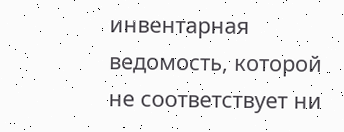инвентарная ведомость, которой не соответствует ни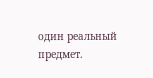один реальный предмет.